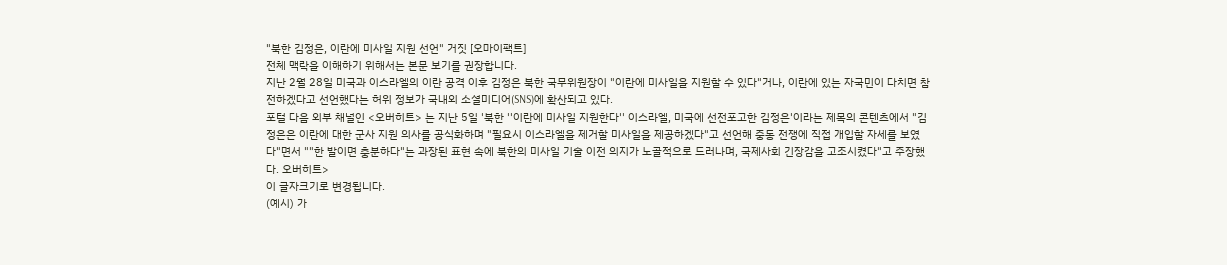"북한 김정은, 이란에 미사일 지원 선언" 거짓 [오마이팩트]
전체 맥락을 이해하기 위해서는 본문 보기를 권장합니다.
지난 2월 28일 미국과 이스라엘의 이란 공격 이후 김정은 북한 국무위원장이 "이란에 미사일을 지원할 수 있다"거나, 이란에 있는 자국민이 다치면 참전하겠다고 선언했다는 허위 정보가 국내외 소셜미디어(SNS)에 확산되고 있다.
포털 다음 외부 채널인 <오버히트> 는 지난 5일 '북한 ''이란에 미사일 지원한다'' 이스라엘, 미국에 선전포고한 김정은'이라는 제목의 콘텐츠에서 "김정은은 이란에 대한 군사 지원 의사를 공식화하며 "필요시 이스라엘을 제거할 미사일을 제공하겠다"고 선언해 중동 전쟁에 직접 개입할 자세를 보였다"면서 ""한 발이면 충분하다"는 과장된 표현 속에 북한의 미사일 기술 이전 의지가 노골적으로 드러나며, 국제사회 긴장감을 고조시켰다"고 주장했다. 오버히트>
이 글자크기로 변경됩니다.
(예시) 가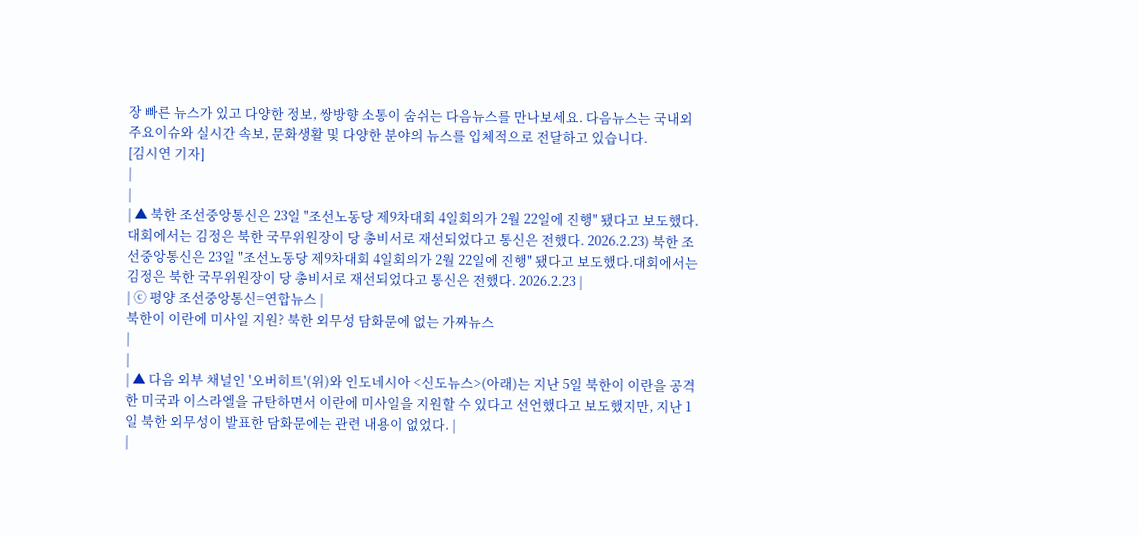장 빠른 뉴스가 있고 다양한 정보, 쌍방향 소통이 숨쉬는 다음뉴스를 만나보세요. 다음뉴스는 국내외 주요이슈와 실시간 속보, 문화생활 및 다양한 분야의 뉴스를 입체적으로 전달하고 있습니다.
[김시연 기자]
|
|
| ▲ 북한 조선중앙통신은 23일 "조선노동당 제9차대회 4일회의가 2월 22일에 진행" 됐다고 보도했다.대회에서는 김정은 북한 국무위원장이 당 총비서로 재선되었다고 통신은 전했다. 2026.2.23) 북한 조선중앙통신은 23일 "조선노동당 제9차대회 4일회의가 2월 22일에 진행" 됐다고 보도했다.대회에서는 김정은 북한 국무위원장이 당 총비서로 재선되었다고 통신은 전했다. 2026.2.23 |
| ⓒ 평양 조선중앙통신=연합뉴스 |
북한이 이란에 미사일 지원? 북한 외무성 담화문에 없는 가짜뉴스
|
|
| ▲ 다음 외부 채널인 '오버히트'(위)와 인도네시아 <신도뉴스>(아래)는 지난 5일 북한이 이란을 공격한 미국과 이스라엘을 규탄하면서 이란에 미사일을 지원할 수 있다고 선언했다고 보도했지만, 지난 1일 북한 외무성이 발표한 담화문에는 관련 내용이 없었다. |
|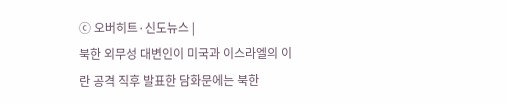ⓒ 오버히트·신도뉴스 |
북한 외무성 대변인이 미국과 이스라엘의 이란 공격 직후 발표한 담화문에는 북한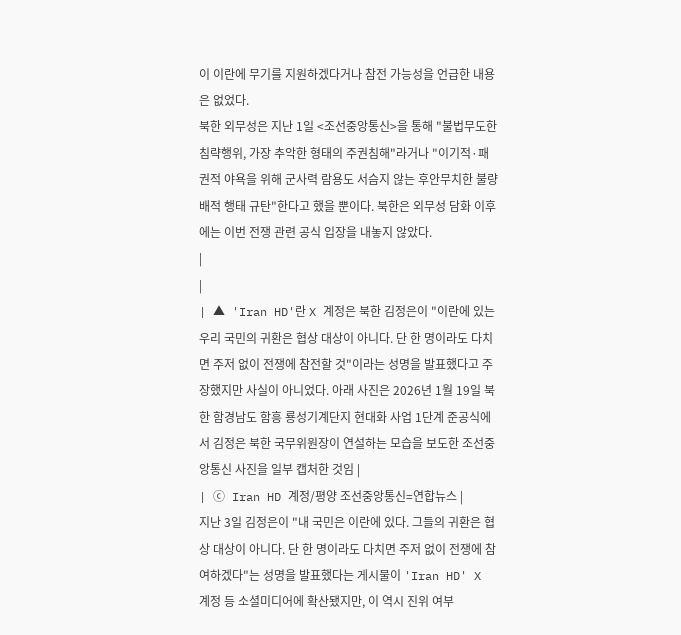이 이란에 무기를 지원하겠다거나 참전 가능성을 언급한 내용은 없었다.
북한 외무성은 지난 1일 <조선중앙통신>을 통해 "불법무도한 침략행위, 가장 추악한 형태의 주권침해"라거나 "이기적·패권적 야욕을 위해 군사력 람용도 서슴지 않는 후안무치한 불량배적 행태 규탄"한다고 했을 뿐이다. 북한은 외무성 담화 이후에는 이번 전쟁 관련 공식 입장을 내놓지 않았다.
|
|
| ▲ 'Iran HD'란 X 계정은 북한 김정은이 "이란에 있는 우리 국민의 귀환은 협상 대상이 아니다. 단 한 명이라도 다치면 주저 없이 전쟁에 참전할 것"이라는 성명을 발표했다고 주장했지만 사실이 아니었다. 아래 사진은 2026년 1월 19일 북한 함경남도 함흥 룡성기계단지 현대화 사업 1단계 준공식에서 김정은 북한 국무위원장이 연설하는 모습을 보도한 조선중앙통신 사진을 일부 캡처한 것임 |
| ⓒ Iran HD 계정/평양 조선중앙통신=연합뉴스 |
지난 3일 김정은이 "내 국민은 이란에 있다. 그들의 귀환은 협상 대상이 아니다. 단 한 명이라도 다치면 주저 없이 전쟁에 참여하겠다"는 성명을 발표했다는 게시물이 'Iran HD' X 계정 등 소셜미디어에 확산됐지만, 이 역시 진위 여부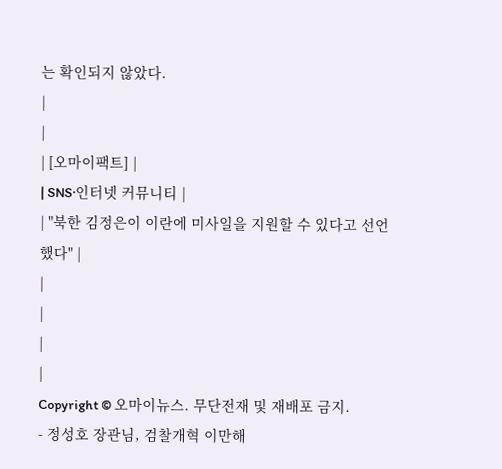는 확인되지 않았다.
|
|
| [오마이팩트] |
| SNS·인터넷 커뮤니티 |
| "북한 김정은이 이란에 미사일을 지원할 수 있다고 선언했다" |
|
|
|
|
Copyright © 오마이뉴스. 무단전재 및 재배포 금지.
- 정성호 장관님, 검찰개혁 이만해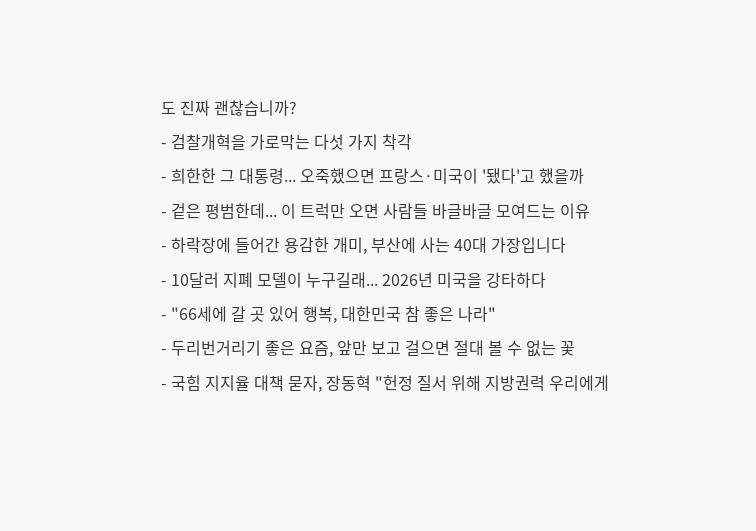도 진짜 괜찮습니까?
- 검찰개혁을 가로막는 다섯 가지 착각
- 희한한 그 대통령... 오죽했으면 프랑스·미국이 '됐다'고 했을까
- 겉은 평범한데... 이 트럭만 오면 사람들 바글바글 모여드는 이유
- 하락장에 들어간 용감한 개미, 부산에 사는 40대 가장입니다
- 10달러 지폐 모델이 누구길래... 2026년 미국을 강타하다
- "66세에 갈 곳 있어 행복, 대한민국 참 좋은 나라"
- 두리번거리기 좋은 요즘, 앞만 보고 걸으면 절대 볼 수 없는 꽃
- 국힘 지지율 대책 묻자, 장동혁 "헌정 질서 위해 지방권력 우리에게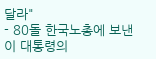달라"
- 80돌 한국노총에 보낸 이 대통령의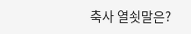축사 열쇳말은?